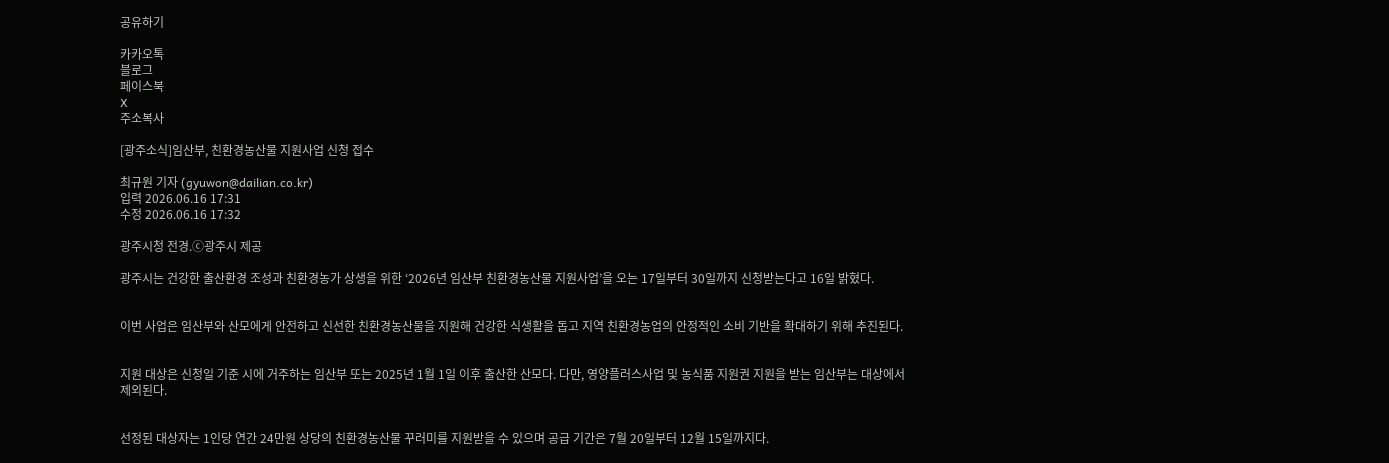공유하기

카카오톡
블로그
페이스북
X
주소복사

[광주소식]임산부, 친환경농산물 지원사업 신청 접수

최규원 기자 (gyuwon@dailian.co.kr)
입력 2026.06.16 17:31
수정 2026.06.16 17:32

광주시청 전경.ⓒ광주시 제공

광주시는 건강한 출산환경 조성과 친환경농가 상생을 위한 ‘2026년 임산부 친환경농산물 지원사업’을 오는 17일부터 30일까지 신청받는다고 16일 밝혔다.


이번 사업은 임산부와 산모에게 안전하고 신선한 친환경농산물을 지원해 건강한 식생활을 돕고 지역 친환경농업의 안정적인 소비 기반을 확대하기 위해 추진된다.


지원 대상은 신청일 기준 시에 거주하는 임산부 또는 2025년 1월 1일 이후 출산한 산모다. 다만, 영양플러스사업 및 농식품 지원권 지원을 받는 임산부는 대상에서 제외된다.


선정된 대상자는 1인당 연간 24만원 상당의 친환경농산물 꾸러미를 지원받을 수 있으며 공급 기간은 7월 20일부터 12월 15일까지다.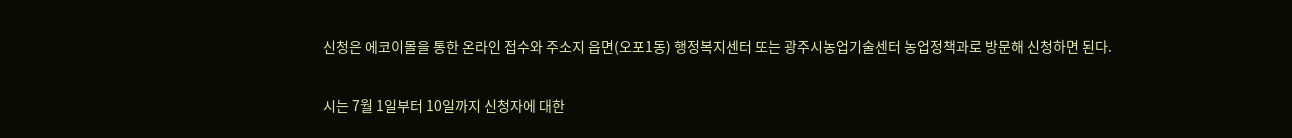신청은 에코이몰을 통한 온라인 접수와 주소지 읍면(오포1동) 행정복지센터 또는 광주시농업기술센터 농업정책과로 방문해 신청하면 된다.


시는 7월 1일부터 10일까지 신청자에 대한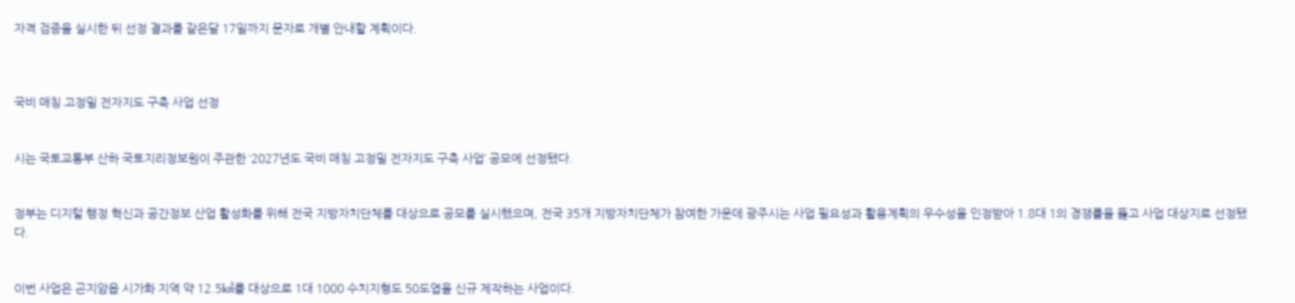자격 검증을 실시한 뒤 선정 결과를 같은달 17일까지 문자로 개별 안내할 계획이다.



국비 매칭 고정밀 전자지도 구축 사업 선정


시는 국토교통부 산하 국토지리정보원이 주관한 ‘2027년도 국비 매칭 고정밀 전자지도 구축 사업’ 공모에 선정됐다.


정부는 디지털 행정 혁신과 공간정보 산업 활성화를 위해 전국 지방자치단체를 대상으로 공모를 실시했으며, 전국 35개 지방자치단체가 참여한 가운데 광주시는 사업 필요성과 활용계획의 우수성을 인정받아 1.8대 1의 경쟁률을 뚫고 사업 대상지로 선정됐다.


이번 사업은 곤지암읍 시가화 지역 약 12.5㎢를 대상으로 1대 1000 수치지형도 50도엽을 신규 제작하는 사업이다.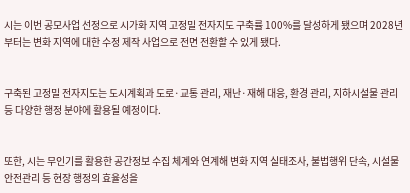시는 이번 공모사업 선정으로 시가화 지역 고정밀 전자지도 구축률 100%를 달성하게 됐으며 2028년부터는 변화 지역에 대한 수정 제작 사업으로 전면 전환할 수 있게 됐다.


구축된 고정밀 전자지도는 도시계획과 도로·교통 관리, 재난·재해 대응, 환경 관리, 지하시설물 관리 등 다양한 행정 분야에 활용될 예정이다.


또한, 시는 무인기를 활용한 공간정보 수집 체계와 연계해 변화 지역 실태조사, 불법행위 단속, 시설물 안전관리 등 현장 행정의 효율성을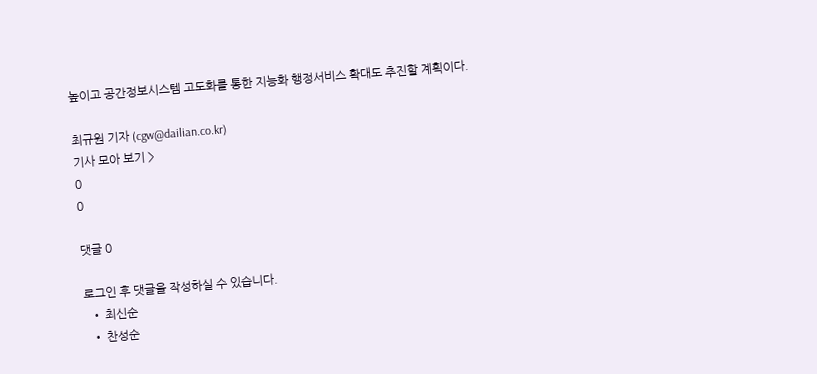높이고 공간정보시스템 고도화를 통한 지능화 행정서비스 확대도 추진할 계획이다.

최규원 기자 (cgw@dailian.co.kr)
기사 모아 보기 >
0
0

댓글 0

로그인 후 댓글을 작성하실 수 있습니다.
  • 최신순
  • 찬성순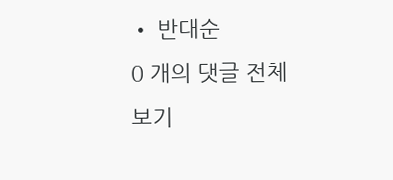• 반대순
0 개의 댓글 전체보기